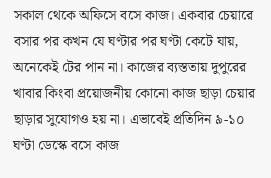সকাল থেকে অফিসে বসে কাজ। একবার চেয়ারে বসার পর কখন যে ঘণ্টার পর ঘণ্টা কেটে যায়, অনেকেই টের পান না। কাজের ব্যস্ততায় দুপুরের খাবার কিংবা প্রয়োজনীয় কোনো কাজ ছাড়া চেয়ার ছাড়ার সুযোগও হয় না। এভাবেই প্রতিদিন ৯-১০ ঘণ্টা ডেস্কে বসে কাজ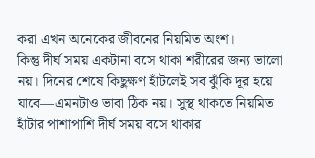করা এখন অনেকের জীবনের নিয়মিত অংশ।
কিন্তু দীর্ঘ সময় একটানা বসে থাকা শরীরের জন্য ভালো নয়। দিনের শেষে কিছুক্ষণ হাঁটলেই সব ঝুঁকি দূর হয়ে যাবে—এমনটাও ভাবা ঠিক নয়। সুস্থ থাকতে নিয়মিত হাঁটার পাশাপাশি দীর্ঘ সময় বসে থাকার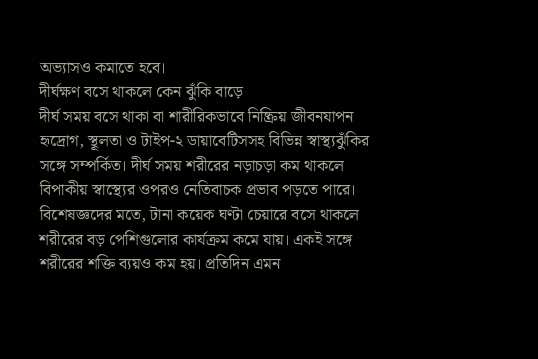অভ্যাসও কমাতে হবে।
দীর্ঘক্ষণ বসে থাকলে কেন ঝুঁকি বাড়ে
দীর্ঘ সময় বসে থাকা বা শারীরিকভাবে নিষ্ক্রিয় জীবনযাপন হৃদ্রোগ, স্থূলতা ও টাইপ-২ ডায়াবেটিসসহ বিভিন্ন স্বাস্থ্যঝুঁকির সঙ্গে সম্পর্কিত। দীর্ঘ সময় শরীরের নড়াচড়া কম থাকলে বিপাকীয় স্বাস্থ্যের ওপরও নেতিবাচক প্রভাব পড়তে পারে।
বিশেষজ্ঞদের মতে, টানা কয়েক ঘণ্টা চেয়ারে বসে থাকলে শরীরের বড় পেশিগুলোর কার্যক্রম কমে যায়। একই সঙ্গে শরীরের শক্তি ব্যয়ও কম হয়। প্রতিদিন এমন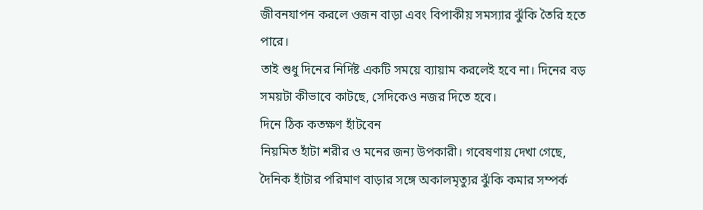জীবনযাপন করলে ওজন বাড়া এবং বিপাকীয় সমস্যার ঝুঁকি তৈরি হতে পারে।
তাই শুধু দিনের নির্দিষ্ট একটি সময়ে ব্যায়াম করলেই হবে না। দিনের বড় সময়টা কীভাবে কাটছে, সেদিকেও নজর দিতে হবে।
দিনে ঠিক কতক্ষণ হাঁটবেন
নিয়মিত হাঁটা শরীর ও মনের জন্য উপকারী। গবেষণায় দেখা গেছে, দৈনিক হাঁটার পরিমাণ বাড়ার সঙ্গে অকালমৃত্যুর ঝুঁকি কমার সম্পর্ক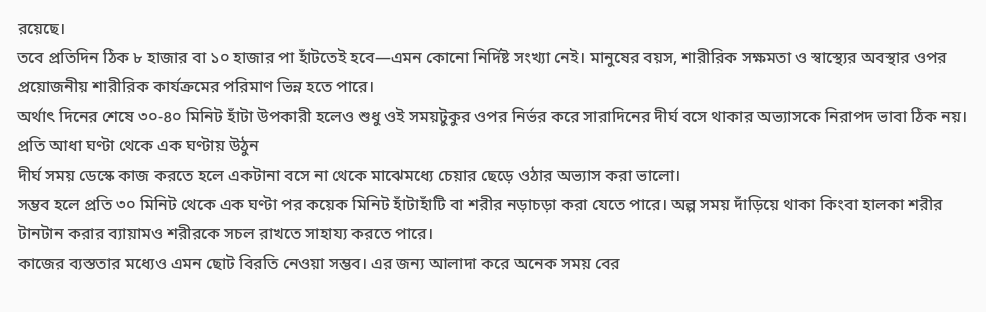রয়েছে।
তবে প্রতিদিন ঠিক ৮ হাজার বা ১০ হাজার পা হাঁটতেই হবে—এমন কোনো নির্দিষ্ট সংখ্যা নেই। মানুষের বয়স, শারীরিক সক্ষমতা ও স্বাস্থ্যের অবস্থার ওপর প্রয়োজনীয় শারীরিক কার্যক্রমের পরিমাণ ভিন্ন হতে পারে।
অর্থাৎ দিনের শেষে ৩০-৪০ মিনিট হাঁটা উপকারী হলেও শুধু ওই সময়টুকুর ওপর নির্ভর করে সারাদিনের দীর্ঘ বসে থাকার অভ্যাসকে নিরাপদ ভাবা ঠিক নয়।
প্রতি আধা ঘণ্টা থেকে এক ঘণ্টায় উঠুন
দীর্ঘ সময় ডেস্কে কাজ করতে হলে একটানা বসে না থেকে মাঝেমধ্যে চেয়ার ছেড়ে ওঠার অভ্যাস করা ভালো।
সম্ভব হলে প্রতি ৩০ মিনিট থেকে এক ঘণ্টা পর কয়েক মিনিট হাঁটাহাঁটি বা শরীর নড়াচড়া করা যেতে পারে। অল্প সময় দাঁড়িয়ে থাকা কিংবা হালকা শরীর টানটান করার ব্যায়ামও শরীরকে সচল রাখতে সাহায্য করতে পারে।
কাজের ব্যস্ততার মধ্যেও এমন ছোট বিরতি নেওয়া সম্ভব। এর জন্য আলাদা করে অনেক সময় বের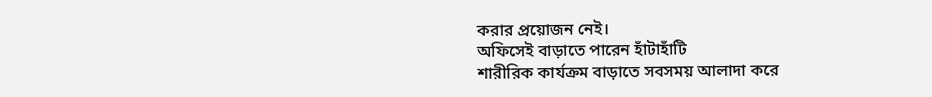করার প্রয়োজন নেই।
অফিসেই বাড়াতে পারেন হাঁটাহাঁটি
শারীরিক কার্যক্রম বাড়াতে সবসময় আলাদা করে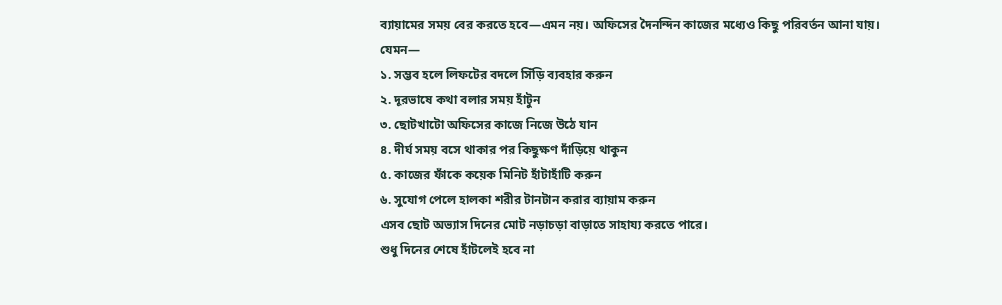ব্যায়ামের সময় বের করতে হবে—এমন নয়। অফিসের দৈনন্দিন কাজের মধ্যেও কিছু পরিবর্তন আনা যায়।
যেমন—
১. সম্ভব হলে লিফটের বদলে সিঁড়ি ব্যবহার করুন
২. দূরভাষে কথা বলার সময় হাঁটুন
৩. ছোটখাটো অফিসের কাজে নিজে উঠে যান
৪. দীর্ঘ সময় বসে থাকার পর কিছুক্ষণ দাঁড়িয়ে থাকুন
৫. কাজের ফাঁকে কয়েক মিনিট হাঁটাহাঁটি করুন
৬. সুযোগ পেলে হালকা শরীর টানটান করার ব্যায়াম করুন
এসব ছোট অভ্যাস দিনের মোট নড়াচড়া বাড়াতে সাহায্য করতে পারে।
শুধু দিনের শেষে হাঁটলেই হবে না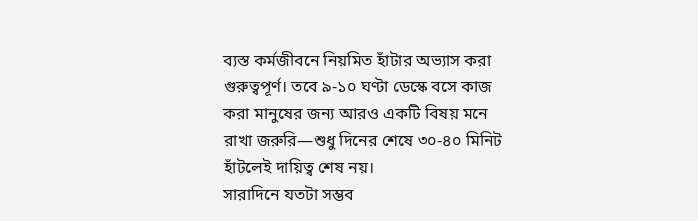ব্যস্ত কর্মজীবনে নিয়মিত হাঁটার অভ্যাস করা গুরুত্বপূর্ণ। তবে ৯-১০ ঘণ্টা ডেস্কে বসে কাজ করা মানুষের জন্য আরও একটি বিষয় মনে রাখা জরুরি—শুধু দিনের শেষে ৩০-৪০ মিনিট হাঁটলেই দায়িত্ব শেষ নয়।
সারাদিনে যতটা সম্ভব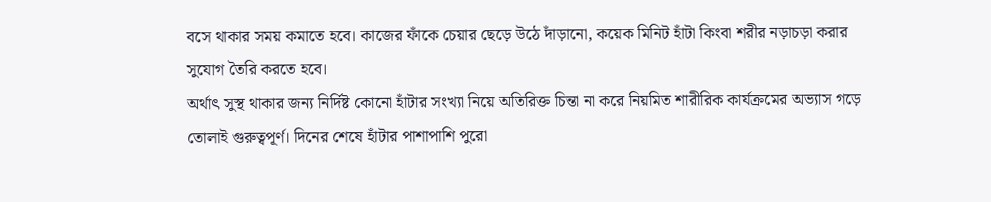বসে থাকার সময় কমাতে হবে। কাজের ফাঁকে চেয়ার ছেড়ে উঠে দাঁড়ানো, কয়েক মিনিট হাঁটা কিংবা শরীর নড়াচড়া করার সুযোগ তৈরি করতে হবে।
অর্থাৎ সুস্থ থাকার জন্য নির্দিষ্ট কোনো হাঁটার সংখ্যা নিয়ে অতিরিক্ত চিন্তা না করে নিয়মিত শারীরিক কার্যক্রমের অভ্যাস গড়ে তোলাই গুরুত্বপূর্ণ। দিনের শেষে হাঁটার পাশাপাশি পুরো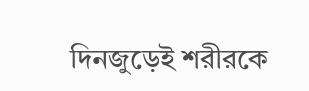দিনজুড়েই শরীরকে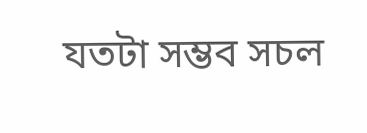যতটা সম্ভব সচল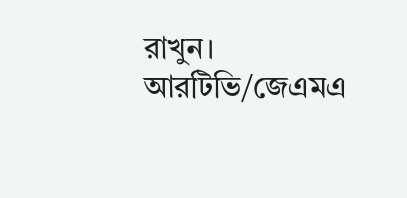রাখুন।
আরটিভি/জেএমএ